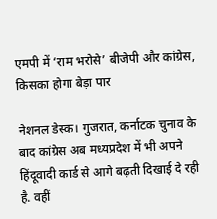एमपी में ‘राम भरोसे’ बीजेपी और कांग्रेस, किसका होगा बेड़ा पार

नेशनल डेस्क। गुजरात, कर्नाटक चुनाव के बाद कांग्रेस अब मध्यप्रदेश में भी अपने हिंदूवादी कार्ड से आगे बढ़ती दिखाई दे रही है. वहीं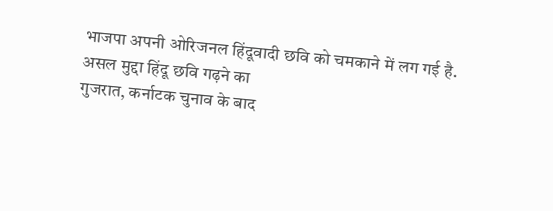भाजपा अपनी ओरिजनल हिंदूवादी छवि को चमकाने में लग गई है.
असल मुद्दा हिंदू छवि गढ़ने का
गुजरात, कर्नाटक चुनाव के बाद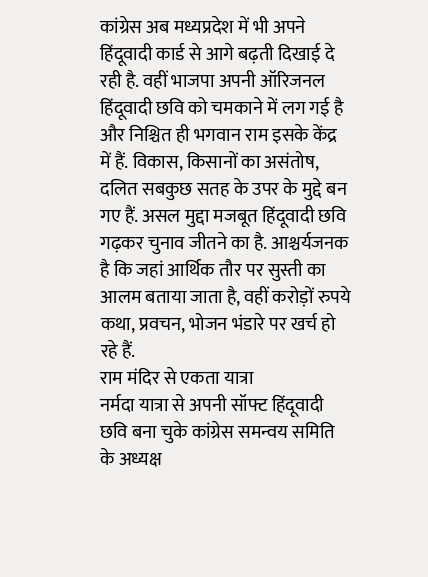कांग्रेस अब मध्यप्रदेश में भी अपने हिंदूवादी कार्ड से आगे बढ़ती दिखाई दे रही है. वहीं भाजपा अपनी ऑरिजनल हिंदूवादी छवि को चमकाने में लग गई है और निश्चित ही भगवान राम इसके केंद्र में हैं. विकास, किसानों का असंतोष, दलित सबकुछ सतह के उपर के मुद्दे बन गए हैं. असल मुद्दा मजबूत हिंदूवादी छवि गढ़कर चुनाव जीतने का है. आश्चर्यजनक है कि जहां आर्थिक तौर पर सुस्ती का आलम बताया जाता है, वहीं करोड़ों रुपये कथा, प्रवचन, भोजन भंडारे पर खर्च हो रहे हैं.
राम मंदिर से एकता यात्रा
नर्मदा यात्रा से अपनी सॉफ्ट हिंदूवादी छवि बना चुके कांग्रेस समन्वय समिति के अध्यक्ष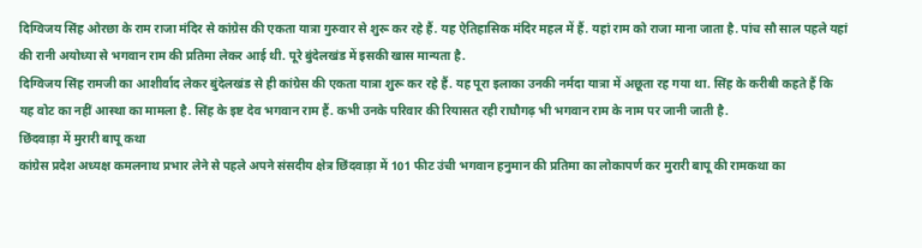दिग्विजय सिंह ओरछा के राम राजा मंदिर से कांग्रेस की एकता यात्रा गुरुवार से शुरू कर रहे हैं. यह ऐतिहासिक मंदिर महल में हैं. यहां राम को राजा माना जाता है. पांच सौ साल पहले यहां की रानी अयोध्या से भगवान राम की प्रतिमा लेकर आई थी. पूरे बुंदेलखंड में इसकी खास मान्यता है.
दिग्विजय सिंह रामजी का आशीर्वाद लेकर बुंदेलखंड से ही कांग्रेस की एकता यात्रा शुरू कर रहे हैं. यह पूरा इलाका उनकी नर्मदा यात्रा में अछूता रह गया था. सिंह के करीबी कहते हैं कि यह वोट का नहीं आस्था का मामला है. सिंह के इष्ट देव भगवान राम हैं. कभी उनके परिवार की रियासत रही राघौगढ़ भी भगवान राम के नाम पर जानी जाती है.
छिंदवाड़ा में मुरारी बापू कथा
कांग्रेस प्रदेश अध्यक्ष कमलनाथ प्रभार लेने से पहले अपने संसदीय क्षेत्र छिंदवाड़ा में 101 फीट उंची भगवान हनुमान की प्रतिमा का लोकापर्ण कर मुरारी बापू की रामकथा का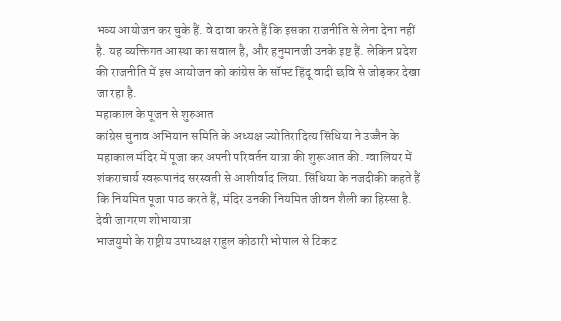भव्य आयोजन कर चुके हैं. वे दावा करते हैं कि इसका राजनीति से लेना देना नहीं है. यह व्यक्तिगत आस्था का सवाल है, और हनुमानजी उनके इष्ट हैं. लेकिन प्रदेश की राजनीति में इस आयोजन को कांग्रेस के सॉफ्ट हिंदू वादी छवि से जोड़कर देखा जा रहा है.
महाकाल के पूजन से शुरुआत
कांग्रेस चुनाव अभियान समिति के अध्यक्ष ज्योतिरादित्य सिंधिया ने उज्जैन के महाकाल मंदिर में पूजा कर अपनी परिवर्तन यात्रा की शुरूआत की. ग्वालियर में शंकराचार्य स्वरूपानंद सरस्वती से आशीर्वाद लिया. सिंधिया के नजदीकी कहते हैं कि नियमित पूजा पाठ करते हैं, मंदिर उनकी नियमित जीवन शैली का हिस्सा है.
देवी जागरण शोभायात्रा
भाजयुमो के राष्ट्रीय उपाध्यक्ष राहुल कोठारी भोपाल से टिकट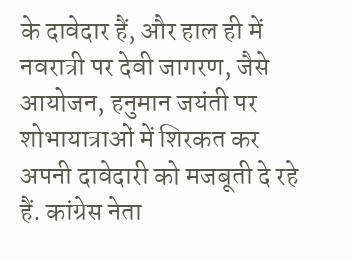के दावेदार हैं, और हाल ही में नवरात्री पर देवी जागरण, जैसे आयोजन, हनुमान जयंती पर शोभायात्राओं में शिरकत कर अपनी दावेदारी को मजबूती दे रहे हैं. कांग्रेस नेता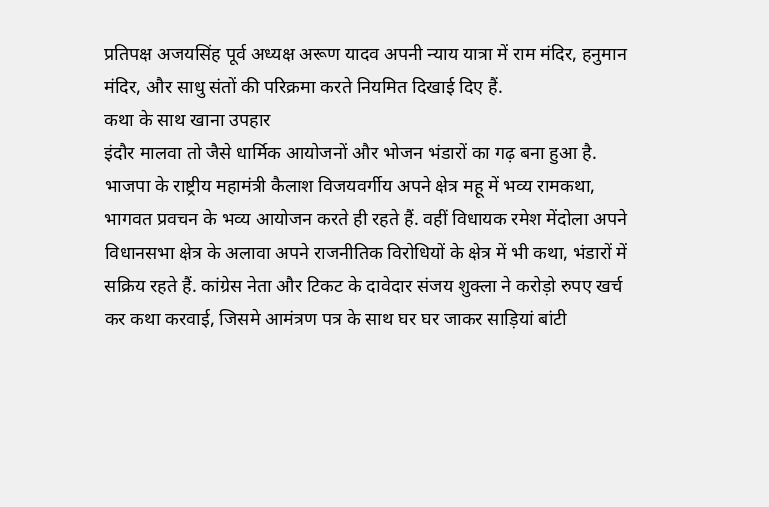प्रतिपक्ष अजयसिंह पूर्व अध्यक्ष अरूण यादव अपनी न्याय यात्रा में राम मंदिर, हनुमान मंदिर, और साधु संतों की परिक्रमा करते नियमित दिखाई दिए हैं.
कथा के साथ खाना उपहार
इंदौर मालवा तो जैसे धार्मिक आयोजनों और भोजन भंडारों का गढ़ बना हुआ है. भाजपा के राष्ट्रीय महामंत्री कैलाश विजयवर्गीय अपने क्षेत्र महू में भव्य रामकथा, भागवत प्रवचन के भव्य आयोजन करते ही रहते हैं. वहीं विधायक रमेश मेंदोला अपने विधानसभा क्षेत्र के अलावा अपने राजनीतिक विरोधियों के क्षेत्र में भी कथा, भंडारों में सक्रिय रहते हैं. कांग्रेस नेता और टिकट के दावेदार संजय शुक्ला ने करोड़ो रुपए खर्च कर कथा करवाई, जिसमे आमंत्रण पत्र के साथ घर घर जाकर साड़ियां बांटी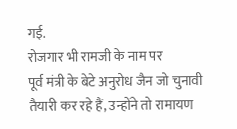गई.
रोजगार भी रामजी के नाम पर
पूर्व मंत्री के बेटे अनुरोध जैन जो चुनावी तैयारी कर रहे हैं, उन्होंने तो रामायण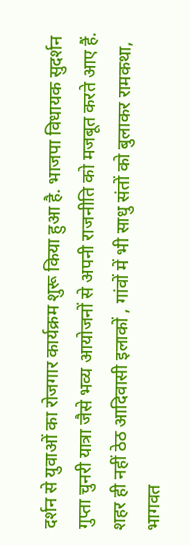दर्शन से युवाओं का रोजगार कार्यक्रम शुरू किया हुआ है. भाजपा विधायक सुदर्शन गुप्ता चुनरी यात्रा जैसे भव्य आयोजनों से अपनी राजनीति को मजबूत करते आए हैं. शहर ही नहीं ठेठ आदिवासी इलाकों , गांवों में भी साधु संतों को बुलाकर रामकथा, भागवत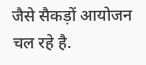जैसे सैकड़ों आयोजन चल रहे है.